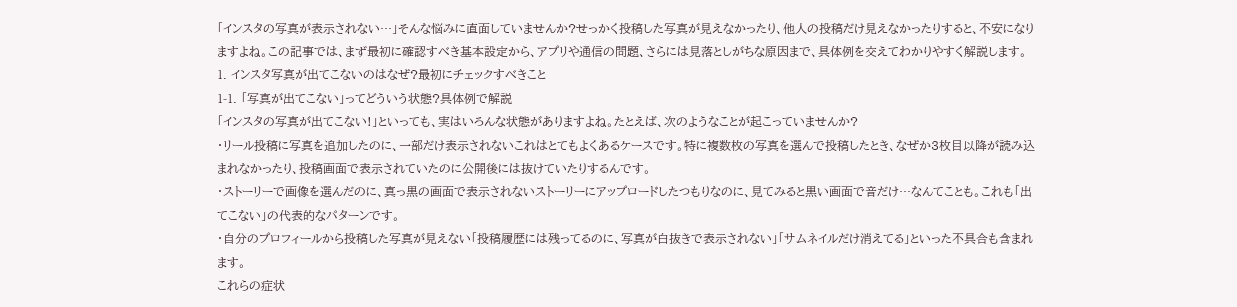「インスタの写真が表示されない…」そんな悩みに直面していませんか?せっかく投稿した写真が見えなかったり、他人の投稿だけ見えなかったりすると、不安になりますよね。この記事では、まず最初に確認すべき基本設定から、アプリや通信の問題、さらには見落としがちな原因まで、具体例を交えてわかりやすく解説します。
1. インスタ写真が出てこないのはなぜ?最初にチェックすべきこと
1-1. 「写真が出てこない」ってどういう状態?具体例で解説
「インスタの写真が出てこない!」といっても、実はいろんな状態がありますよね。たとえば、次のようなことが起こっていませんか?
・リール投稿に写真を追加したのに、一部だけ表示されないこれはとてもよくあるケースです。特に複数枚の写真を選んで投稿したとき、なぜか3枚目以降が読み込まれなかったり、投稿画面で表示されていたのに公開後には抜けていたりするんです。
・ストーリーで画像を選んだのに、真っ黒の画面で表示されないストーリーにアップロードしたつもりなのに、見てみると黒い画面で音だけ…なんてことも。これも「出てこない」の代表的なパターンです。
・自分のプロフィールから投稿した写真が見えない「投稿履歴には残ってるのに、写真が白抜きで表示されない」「サムネイルだけ消えてる」といった不具合も含まれます。
これらの症状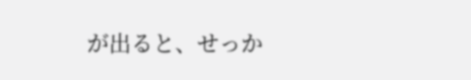が出ると、せっか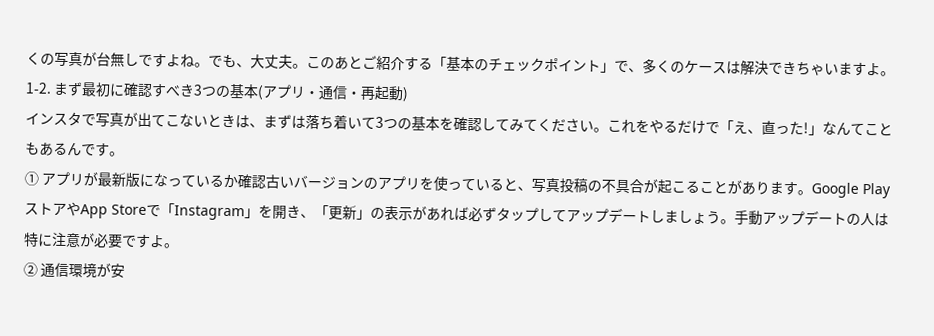くの写真が台無しですよね。でも、大丈夫。このあとご紹介する「基本のチェックポイント」で、多くのケースは解決できちゃいますよ。
1-2. まず最初に確認すべき3つの基本(アプリ・通信・再起動)
インスタで写真が出てこないときは、まずは落ち着いて3つの基本を確認してみてください。これをやるだけで「え、直った!」なんてこともあるんです。
① アプリが最新版になっているか確認古いバージョンのアプリを使っていると、写真投稿の不具合が起こることがあります。Google PlayストアやApp Storeで「Instagram」を開き、「更新」の表示があれば必ずタップしてアップデートしましょう。手動アップデートの人は特に注意が必要ですよ。
② 通信環境が安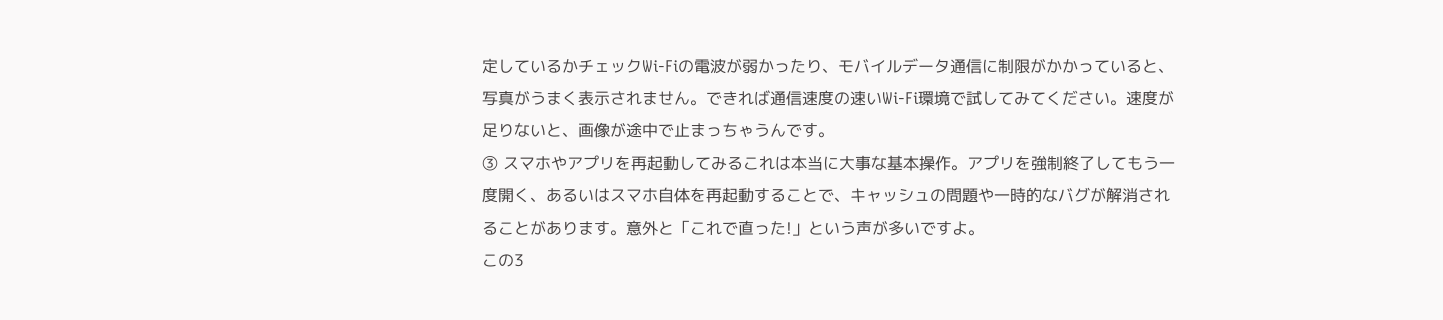定しているかチェックWi-Fiの電波が弱かったり、モバイルデータ通信に制限がかかっていると、写真がうまく表示されません。できれば通信速度の速いWi-Fi環境で試してみてください。速度が足りないと、画像が途中で止まっちゃうんです。
③ スマホやアプリを再起動してみるこれは本当に大事な基本操作。アプリを強制終了してもう一度開く、あるいはスマホ自体を再起動することで、キャッシュの問題や一時的なバグが解消されることがあります。意外と「これで直った!」という声が多いですよ。
この3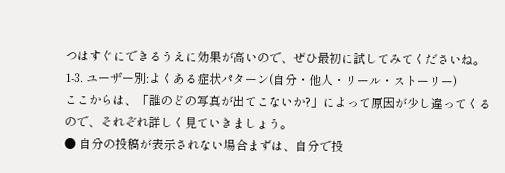つはすぐにできるうえに効果が高いので、ぜひ最初に試してみてくださいね。
1-3. ユーザー別:よくある症状パターン(自分・他人・リール・ストーリー)
ここからは、「誰のどの写真が出てこないか?」によって原因が少し違ってくるので、それぞれ詳しく見ていきましょう。
● 自分の投稿が表示されない場合まずは、自分で投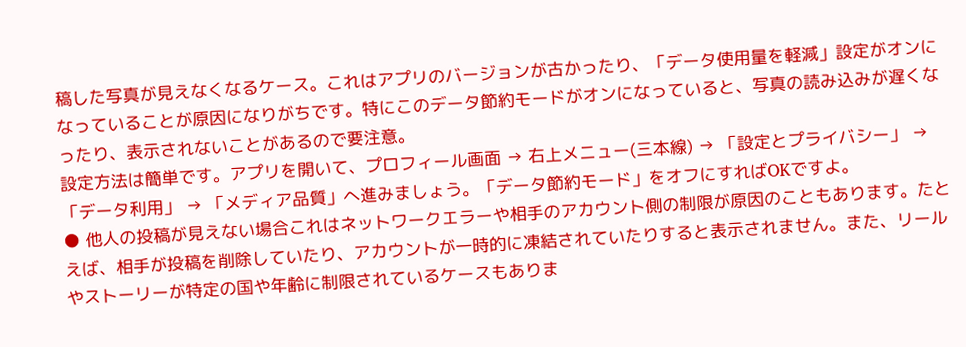稿した写真が見えなくなるケース。これはアプリのバージョンが古かったり、「データ使用量を軽減」設定がオンになっていることが原因になりがちです。特にこのデータ節約モードがオンになっていると、写真の読み込みが遅くなったり、表示されないことがあるので要注意。
設定方法は簡単です。アプリを開いて、プロフィール画面 → 右上メニュー(三本線) → 「設定とプライバシー」 → 「データ利用」 → 「メディア品質」へ進みましょう。「データ節約モード」をオフにすればOKですよ。
● 他人の投稿が見えない場合これはネットワークエラーや相手のアカウント側の制限が原因のこともあります。たとえば、相手が投稿を削除していたり、アカウントが一時的に凍結されていたりすると表示されません。また、リールやストーリーが特定の国や年齢に制限されているケースもありま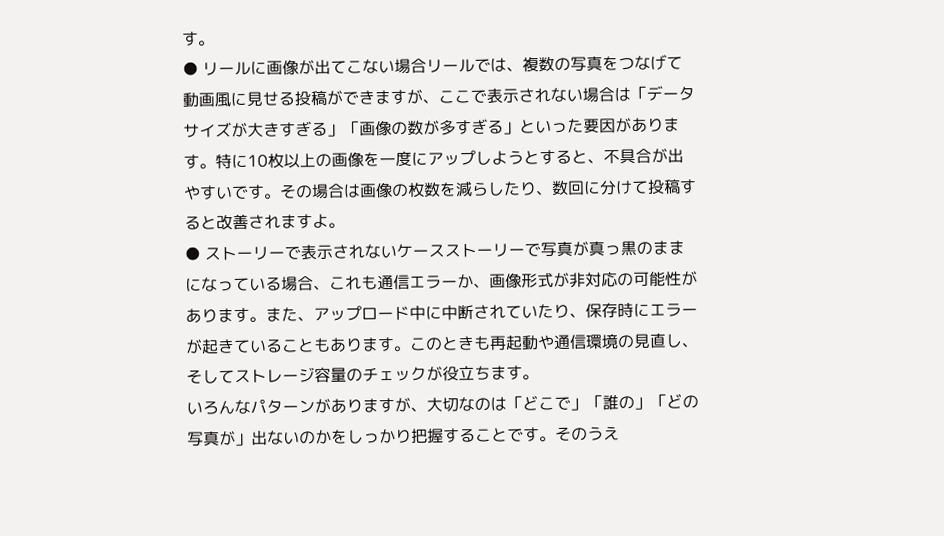す。
● リールに画像が出てこない場合リールでは、複数の写真をつなげて動画風に見せる投稿ができますが、ここで表示されない場合は「データサイズが大きすぎる」「画像の数が多すぎる」といった要因があります。特に10枚以上の画像を一度にアップしようとすると、不具合が出やすいです。その場合は画像の枚数を減らしたり、数回に分けて投稿すると改善されますよ。
● ストーリーで表示されないケースストーリーで写真が真っ黒のままになっている場合、これも通信エラーか、画像形式が非対応の可能性があります。また、アップロード中に中断されていたり、保存時にエラーが起きていることもあります。このときも再起動や通信環境の見直し、そしてストレージ容量のチェックが役立ちます。
いろんなパターンがありますが、大切なのは「どこで」「誰の」「どの写真が」出ないのかをしっかり把握することです。そのうえ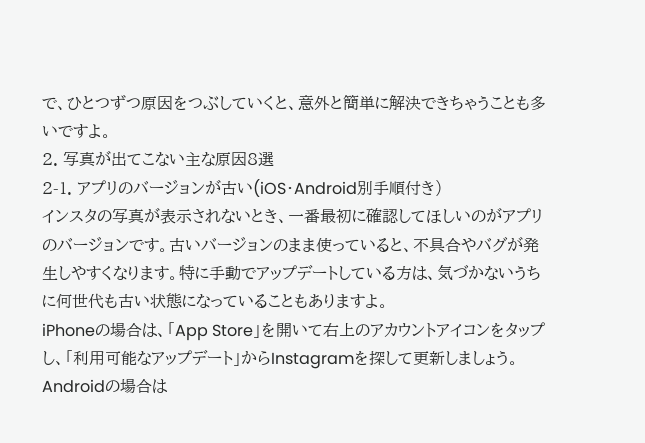で、ひとつずつ原因をつぶしていくと、意外と簡単に解決できちゃうことも多いですよ。
2. 写真が出てこない主な原因8選
2-1. アプリのバージョンが古い(iOS・Android別手順付き)
インスタの写真が表示されないとき、一番最初に確認してほしいのがアプリのバージョンです。古いバージョンのまま使っていると、不具合やバグが発生しやすくなります。特に手動でアップデートしている方は、気づかないうちに何世代も古い状態になっていることもありますよ。
iPhoneの場合は、「App Store」を開いて右上のアカウントアイコンをタップし、「利用可能なアップデート」からInstagramを探して更新しましょう。Androidの場合は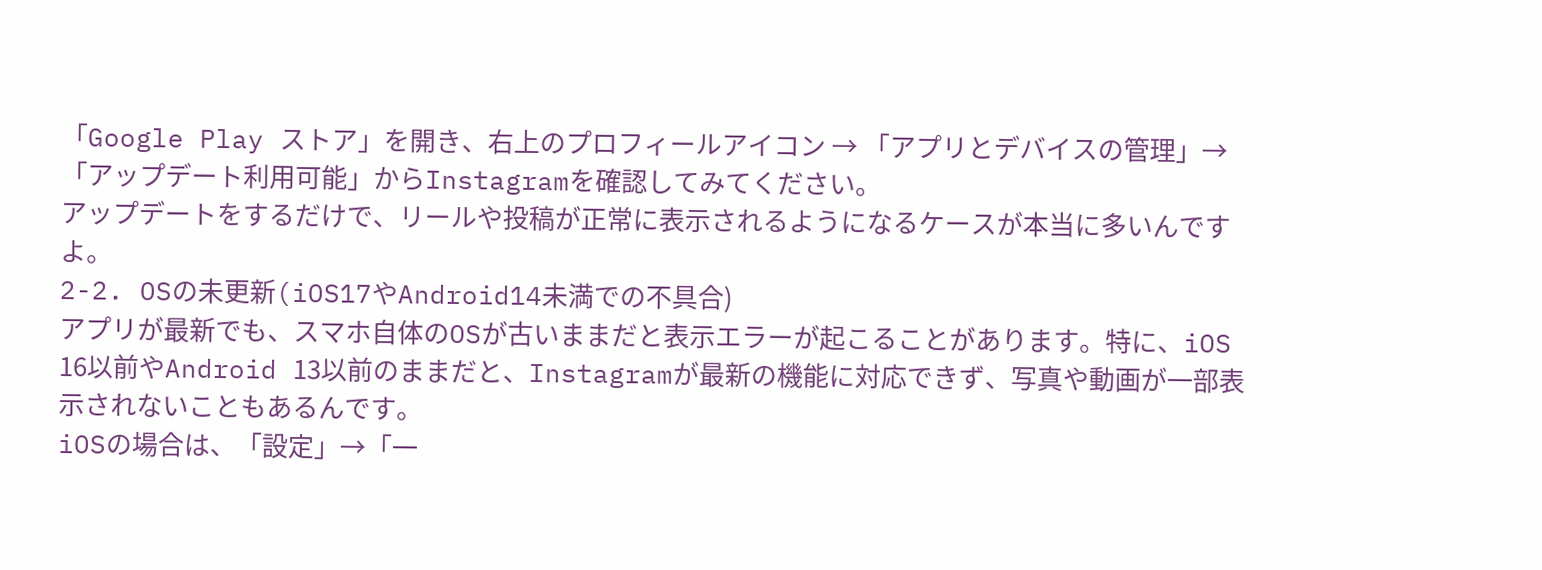「Google Play ストア」を開き、右上のプロフィールアイコン → 「アプリとデバイスの管理」→「アップデート利用可能」からInstagramを確認してみてください。
アップデートをするだけで、リールや投稿が正常に表示されるようになるケースが本当に多いんですよ。
2-2. OSの未更新(iOS17やAndroid14未満での不具合)
アプリが最新でも、スマホ自体のOSが古いままだと表示エラーが起こることがあります。特に、iOS 16以前やAndroid 13以前のままだと、Instagramが最新の機能に対応できず、写真や動画が一部表示されないこともあるんです。
iOSの場合は、「設定」→「一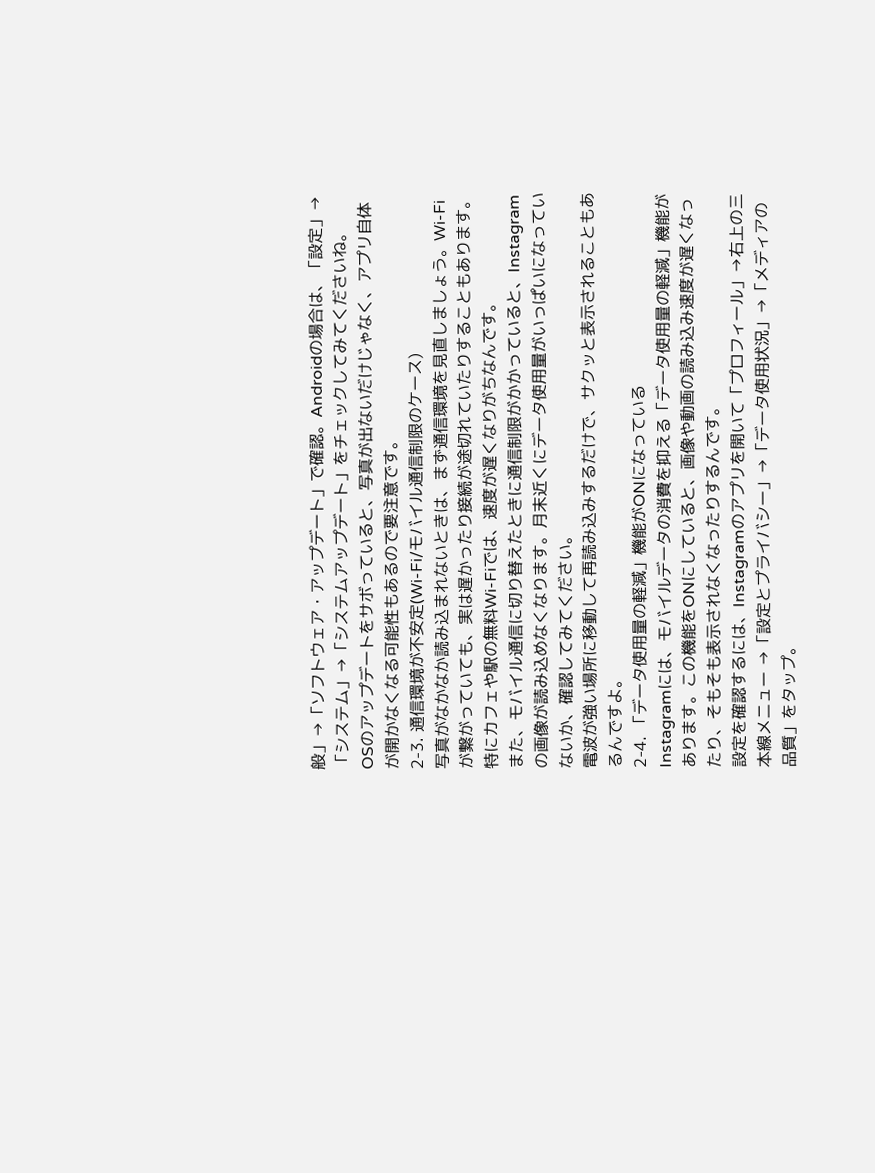般」→「ソフトウェア・アップデート」で確認。Androidの場合は、「設定」→「システム」→「システムアップデート」をチェックしてみてくださいね。
OSのアップデートをサボっていると、写真が出ないだけじゃなく、アプリ自体が開かなくなる可能性もあるので要注意です。
2-3. 通信環境が不安定(Wi-Fi/モバイル通信制限のケース)
写真がなかなか読み込まれないときは、まず通信環境を見直しましょう。Wi-Fiが繋がっていても、実は遅かったり接続が途切れていたりすることもあります。特にカフェや駅の無料Wi-Fiでは、速度が遅くなりがちなんです。
また、モバイル通信に切り替えたときに通信制限がかかっていると、Instagramの画像が読み込めなくなります。月末近くにデータ使用量がいっぱいになっていないか、確認してみてください。
電波が強い場所に移動して再読み込みするだけで、サクッと表示されることもあるんですよ。
2-4. 「データ使用量の軽減」機能がONになっている
Instagramには、モバイルデータの消費を抑える「データ使用量の軽減」機能があります。この機能をONにしていると、画像や動画の読み込み速度が遅くなったり、そもそも表示されなくなったりするんです。
設定を確認するには、Instagramのアプリを開いて「プロフィール」→右上の三本線メニュー →「設定とプライバシー」→「データ使用状況」→「メディアの品質」をタップ。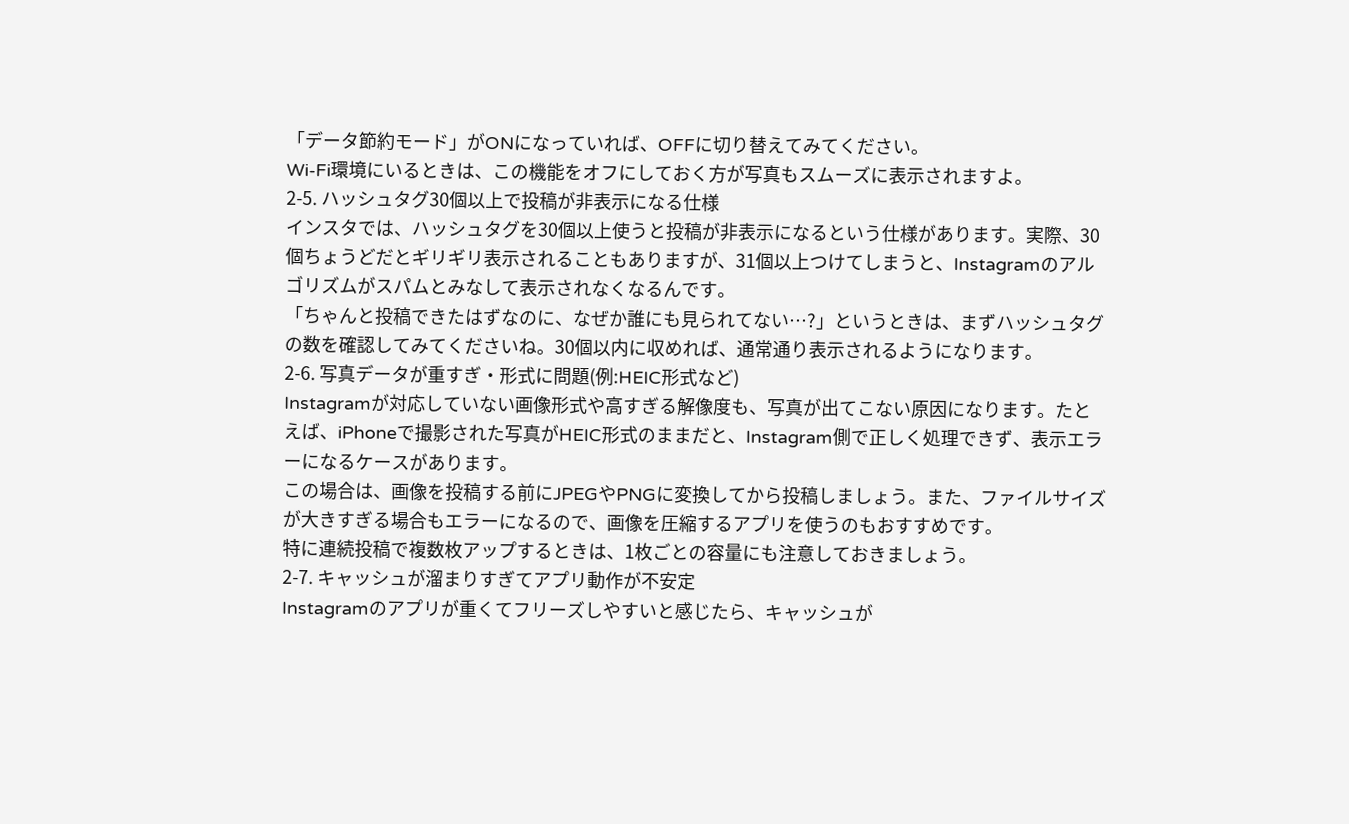「データ節約モード」がONになっていれば、OFFに切り替えてみてください。
Wi-Fi環境にいるときは、この機能をオフにしておく方が写真もスムーズに表示されますよ。
2-5. ハッシュタグ30個以上で投稿が非表示になる仕様
インスタでは、ハッシュタグを30個以上使うと投稿が非表示になるという仕様があります。実際、30個ちょうどだとギリギリ表示されることもありますが、31個以上つけてしまうと、Instagramのアルゴリズムがスパムとみなして表示されなくなるんです。
「ちゃんと投稿できたはずなのに、なぜか誰にも見られてない…?」というときは、まずハッシュタグの数を確認してみてくださいね。30個以内に収めれば、通常通り表示されるようになります。
2-6. 写真データが重すぎ・形式に問題(例:HEIC形式など)
Instagramが対応していない画像形式や高すぎる解像度も、写真が出てこない原因になります。たとえば、iPhoneで撮影された写真がHEIC形式のままだと、Instagram側で正しく処理できず、表示エラーになるケースがあります。
この場合は、画像を投稿する前にJPEGやPNGに変換してから投稿しましょう。また、ファイルサイズが大きすぎる場合もエラーになるので、画像を圧縮するアプリを使うのもおすすめです。
特に連続投稿で複数枚アップするときは、1枚ごとの容量にも注意しておきましょう。
2-7. キャッシュが溜まりすぎてアプリ動作が不安定
Instagramのアプリが重くてフリーズしやすいと感じたら、キャッシュが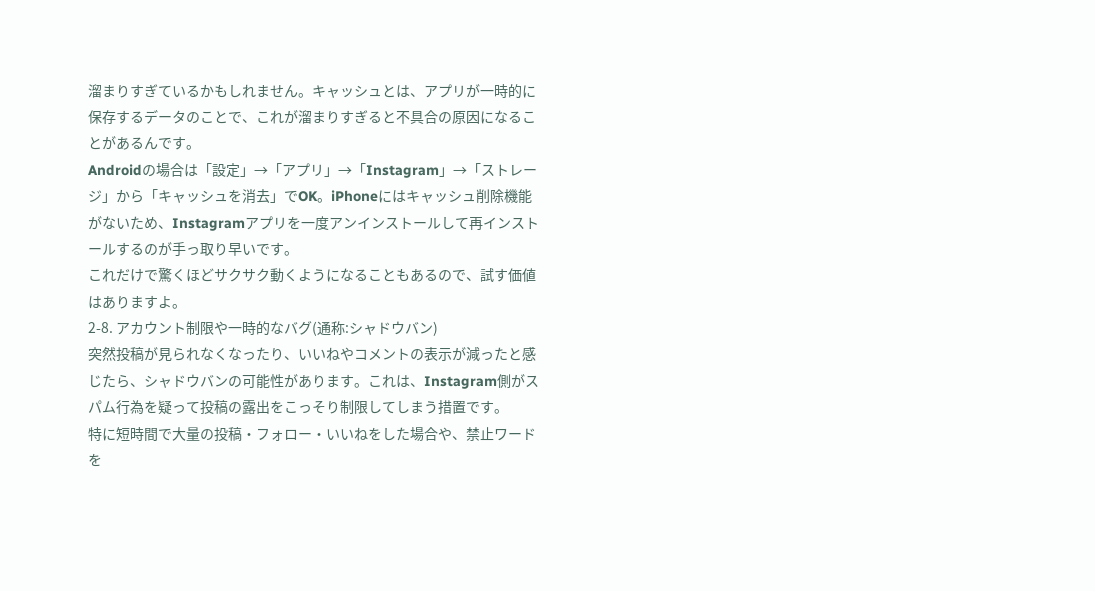溜まりすぎているかもしれません。キャッシュとは、アプリが一時的に保存するデータのことで、これが溜まりすぎると不具合の原因になることがあるんです。
Androidの場合は「設定」→「アプリ」→「Instagram」→「ストレージ」から「キャッシュを消去」でOK。iPhoneにはキャッシュ削除機能がないため、Instagramアプリを一度アンインストールして再インストールするのが手っ取り早いです。
これだけで驚くほどサクサク動くようになることもあるので、試す価値はありますよ。
2-8. アカウント制限や一時的なバグ(通称:シャドウバン)
突然投稿が見られなくなったり、いいねやコメントの表示が減ったと感じたら、シャドウバンの可能性があります。これは、Instagram側がスパム行為を疑って投稿の露出をこっそり制限してしまう措置です。
特に短時間で大量の投稿・フォロー・いいねをした場合や、禁止ワードを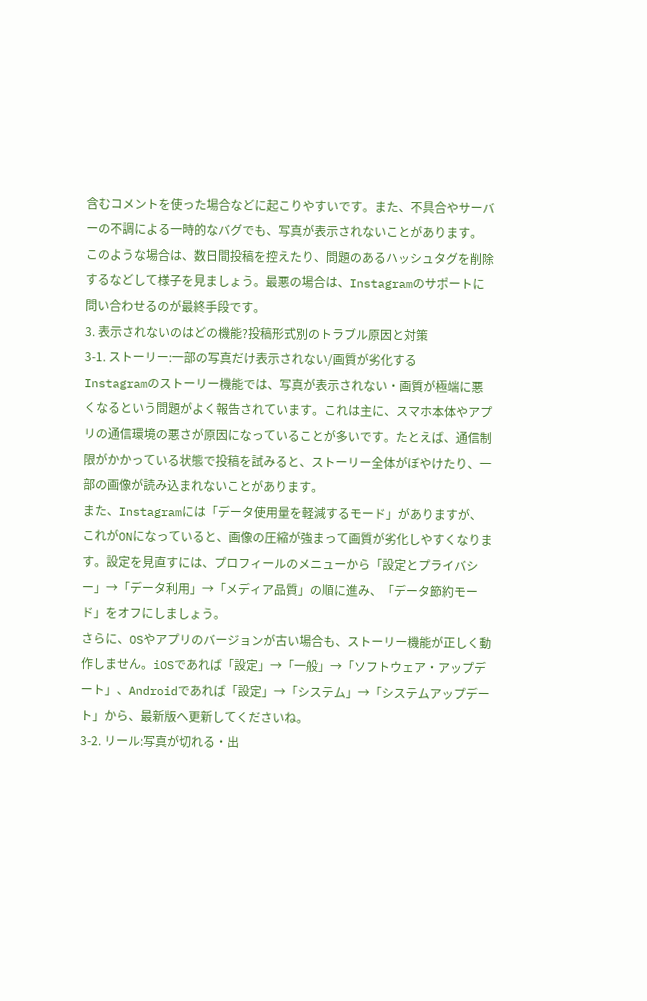含むコメントを使った場合などに起こりやすいです。また、不具合やサーバーの不調による一時的なバグでも、写真が表示されないことがあります。
このような場合は、数日間投稿を控えたり、問題のあるハッシュタグを削除するなどして様子を見ましょう。最悪の場合は、Instagramのサポートに問い合わせるのが最終手段です。
3. 表示されないのはどの機能?投稿形式別のトラブル原因と対策
3-1. ストーリー:一部の写真だけ表示されない/画質が劣化する
Instagramのストーリー機能では、写真が表示されない・画質が極端に悪くなるという問題がよく報告されています。これは主に、スマホ本体やアプリの通信環境の悪さが原因になっていることが多いです。たとえば、通信制限がかかっている状態で投稿を試みると、ストーリー全体がぼやけたり、一部の画像が読み込まれないことがあります。
また、Instagramには「データ使用量を軽減するモード」がありますが、これがONになっていると、画像の圧縮が強まって画質が劣化しやすくなります。設定を見直すには、プロフィールのメニューから「設定とプライバシー」→「データ利用」→「メディア品質」の順に進み、「データ節約モード」をオフにしましょう。
さらに、OSやアプリのバージョンが古い場合も、ストーリー機能が正しく動作しません。iOSであれば「設定」→「一般」→「ソフトウェア・アップデート」、Androidであれば「設定」→「システム」→「システムアップデート」から、最新版へ更新してくださいね。
3-2. リール:写真が切れる・出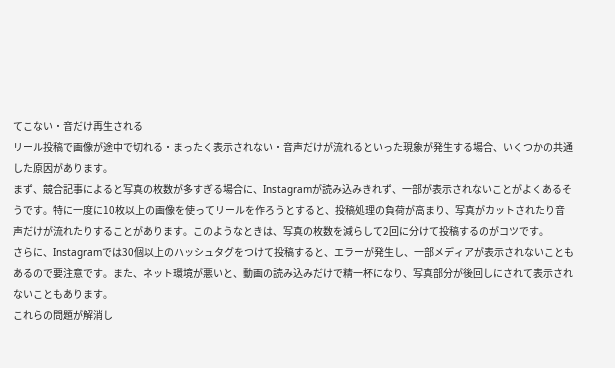てこない・音だけ再生される
リール投稿で画像が途中で切れる・まったく表示されない・音声だけが流れるといった現象が発生する場合、いくつかの共通した原因があります。
まず、競合記事によると写真の枚数が多すぎる場合に、Instagramが読み込みきれず、一部が表示されないことがよくあるそうです。特に一度に10枚以上の画像を使ってリールを作ろうとすると、投稿処理の負荷が高まり、写真がカットされたり音声だけが流れたりすることがあります。このようなときは、写真の枚数を減らして2回に分けて投稿するのがコツです。
さらに、Instagramでは30個以上のハッシュタグをつけて投稿すると、エラーが発生し、一部メディアが表示されないこともあるので要注意です。また、ネット環境が悪いと、動画の読み込みだけで精一杯になり、写真部分が後回しにされて表示されないこともあります。
これらの問題が解消し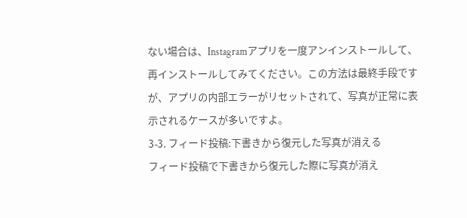ない場合は、Instagramアプリを一度アンインストールして、再インストールしてみてください。この方法は最終手段ですが、アプリの内部エラーがリセットされて、写真が正常に表示されるケースが多いですよ。
3-3. フィード投稿:下書きから復元した写真が消える
フィード投稿で下書きから復元した際に写真が消え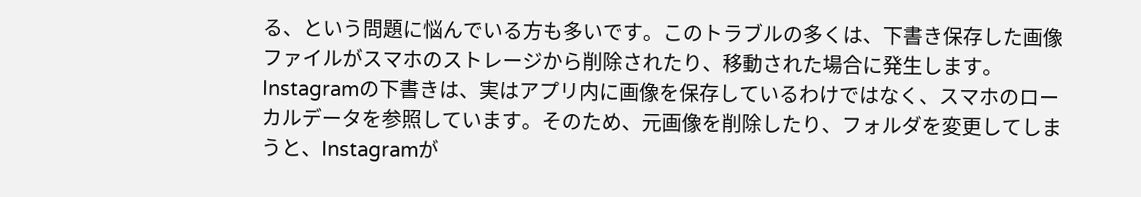る、という問題に悩んでいる方も多いです。このトラブルの多くは、下書き保存した画像ファイルがスマホのストレージから削除されたり、移動された場合に発生します。
Instagramの下書きは、実はアプリ内に画像を保存しているわけではなく、スマホのローカルデータを参照しています。そのため、元画像を削除したり、フォルダを変更してしまうと、Instagramが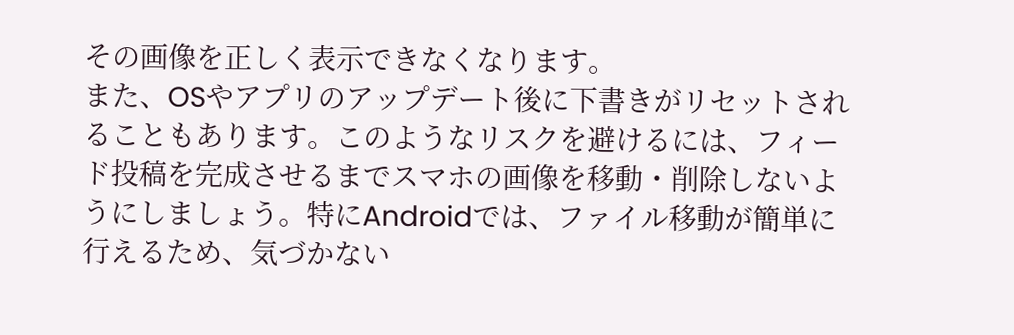その画像を正しく表示できなくなります。
また、OSやアプリのアップデート後に下書きがリセットされることもあります。このようなリスクを避けるには、フィード投稿を完成させるまでスマホの画像を移動・削除しないようにしましょう。特にAndroidでは、ファイル移動が簡単に行えるため、気づかない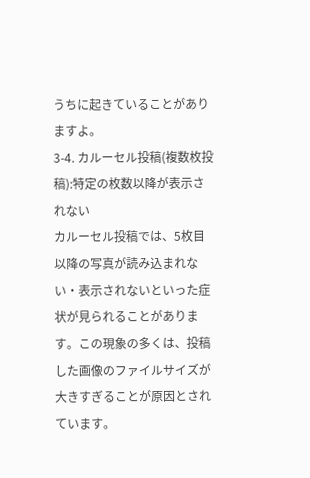うちに起きていることがありますよ。
3-4. カルーセル投稿(複数枚投稿):特定の枚数以降が表示されない
カルーセル投稿では、5枚目以降の写真が読み込まれない・表示されないといった症状が見られることがあります。この現象の多くは、投稿した画像のファイルサイズが大きすぎることが原因とされています。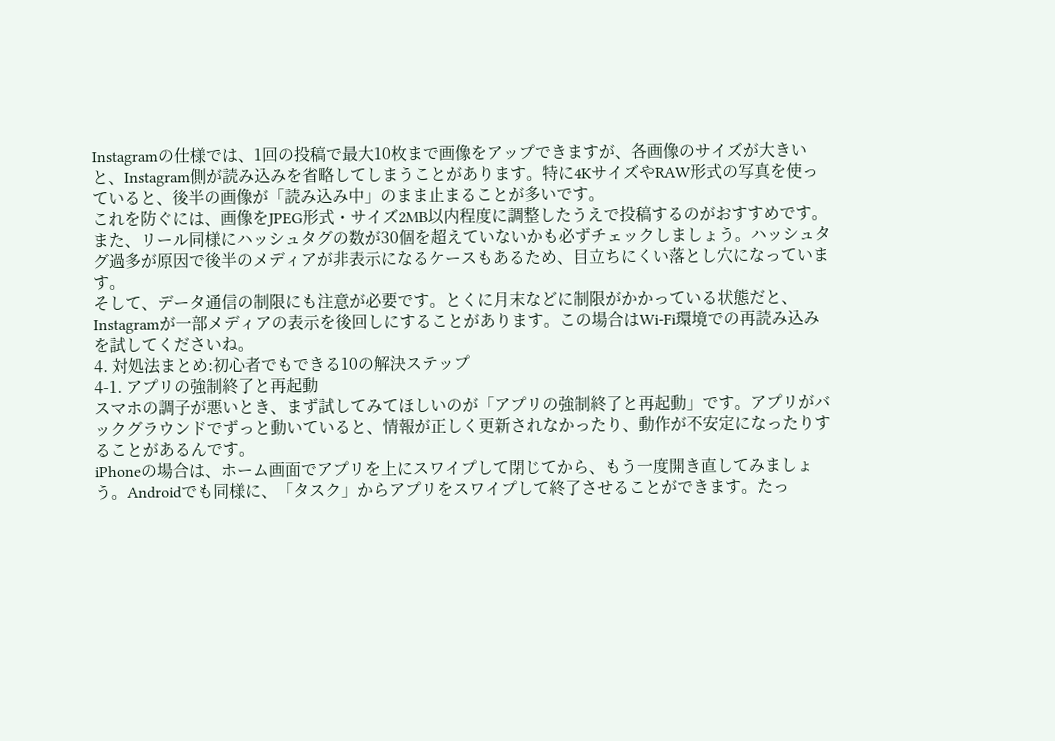Instagramの仕様では、1回の投稿で最大10枚まで画像をアップできますが、各画像のサイズが大きいと、Instagram側が読み込みを省略してしまうことがあります。特に4KサイズやRAW形式の写真を使っていると、後半の画像が「読み込み中」のまま止まることが多いです。
これを防ぐには、画像をJPEG形式・サイズ2MB以内程度に調整したうえで投稿するのがおすすめです。また、リール同様にハッシュタグの数が30個を超えていないかも必ずチェックしましょう。ハッシュタグ過多が原因で後半のメディアが非表示になるケースもあるため、目立ちにくい落とし穴になっています。
そして、データ通信の制限にも注意が必要です。とくに月末などに制限がかかっている状態だと、Instagramが一部メディアの表示を後回しにすることがあります。この場合はWi-Fi環境での再読み込みを試してくださいね。
4. 対処法まとめ:初心者でもできる10の解決ステップ
4-1. アプリの強制終了と再起動
スマホの調子が悪いとき、まず試してみてほしいのが「アプリの強制終了と再起動」です。アプリがバックグラウンドでずっと動いていると、情報が正しく更新されなかったり、動作が不安定になったりすることがあるんです。
iPhoneの場合は、ホーム画面でアプリを上にスワイプして閉じてから、もう一度開き直してみましょう。Androidでも同様に、「タスク」からアプリをスワイプして終了させることができます。たっ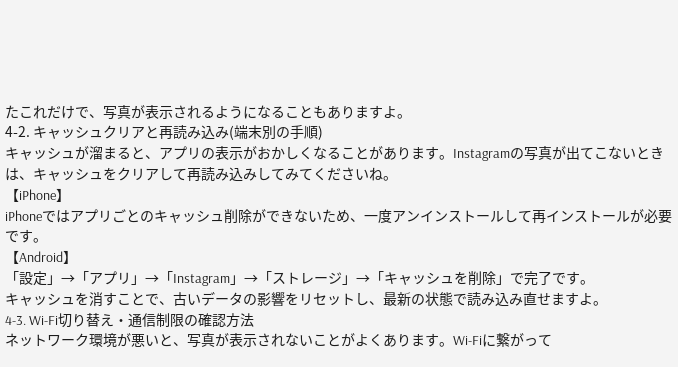たこれだけで、写真が表示されるようになることもありますよ。
4-2. キャッシュクリアと再読み込み(端末別の手順)
キャッシュが溜まると、アプリの表示がおかしくなることがあります。Instagramの写真が出てこないときは、キャッシュをクリアして再読み込みしてみてくださいね。
【iPhone】
iPhoneではアプリごとのキャッシュ削除ができないため、一度アンインストールして再インストールが必要です。
【Android】
「設定」→「アプリ」→「Instagram」→「ストレージ」→「キャッシュを削除」で完了です。
キャッシュを消すことで、古いデータの影響をリセットし、最新の状態で読み込み直せますよ。
4-3. Wi-Fi切り替え・通信制限の確認方法
ネットワーク環境が悪いと、写真が表示されないことがよくあります。Wi-Fiに繋がって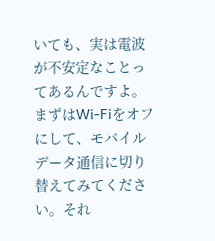いても、実は電波が不安定なことってあるんですよ。
まずはWi-Fiをオフにして、モバイルデータ通信に切り替えてみてください。それ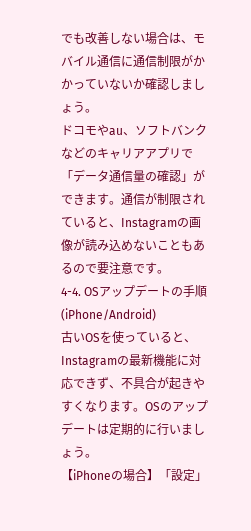でも改善しない場合は、モバイル通信に通信制限がかかっていないか確認しましょう。
ドコモやau、ソフトバンクなどのキャリアアプリで「データ通信量の確認」ができます。通信が制限されていると、Instagramの画像が読み込めないこともあるので要注意です。
4-4. OSアップデートの手順(iPhone/Android)
古いOSを使っていると、Instagramの最新機能に対応できず、不具合が起きやすくなります。OSのアップデートは定期的に行いましょう。
【iPhoneの場合】「設定」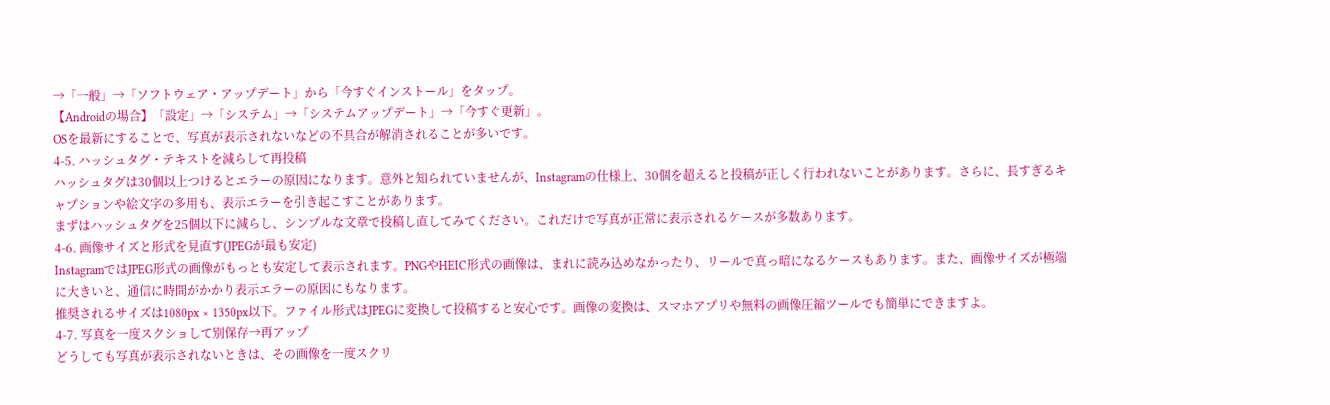→「一般」→「ソフトウェア・アップデート」から「今すぐインストール」をタップ。
【Androidの場合】「設定」→「システム」→「システムアップデート」→「今すぐ更新」。
OSを最新にすることで、写真が表示されないなどの不具合が解消されることが多いです。
4-5. ハッシュタグ・テキストを減らして再投稿
ハッシュタグは30個以上つけるとエラーの原因になります。意外と知られていませんが、Instagramの仕様上、30個を超えると投稿が正しく行われないことがあります。さらに、長すぎるキャプションや絵文字の多用も、表示エラーを引き起こすことがあります。
まずはハッシュタグを25個以下に減らし、シンプルな文章で投稿し直してみてください。これだけで写真が正常に表示されるケースが多数あります。
4-6. 画像サイズと形式を見直す(JPEGが最も安定)
InstagramではJPEG形式の画像がもっとも安定して表示されます。PNGやHEIC形式の画像は、まれに読み込めなかったり、リールで真っ暗になるケースもあります。また、画像サイズが極端に大きいと、通信に時間がかかり表示エラーの原因にもなります。
推奨されるサイズは1080px × 1350px以下。ファイル形式はJPEGに変換して投稿すると安心です。画像の変換は、スマホアプリや無料の画像圧縮ツールでも簡単にできますよ。
4-7. 写真を一度スクショして別保存→再アップ
どうしても写真が表示されないときは、その画像を一度スクリ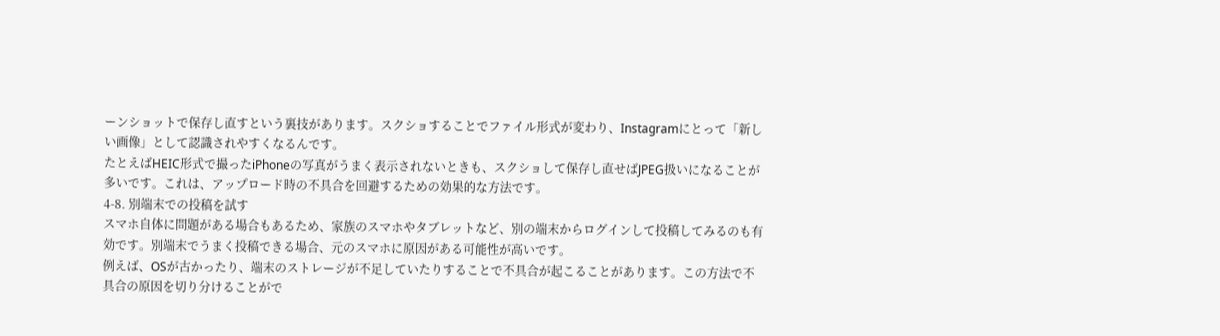ーンショットで保存し直すという裏技があります。スクショすることでファイル形式が変わり、Instagramにとって「新しい画像」として認識されやすくなるんです。
たとえばHEIC形式で撮ったiPhoneの写真がうまく表示されないときも、スクショして保存し直せばJPEG扱いになることが多いです。これは、アップロード時の不具合を回避するための効果的な方法です。
4-8. 別端末での投稿を試す
スマホ自体に問題がある場合もあるため、家族のスマホやタブレットなど、別の端末からログインして投稿してみるのも有効です。別端末でうまく投稿できる場合、元のスマホに原因がある可能性が高いです。
例えば、OSが古かったり、端末のストレージが不足していたりすることで不具合が起こることがあります。この方法で不具合の原因を切り分けることがで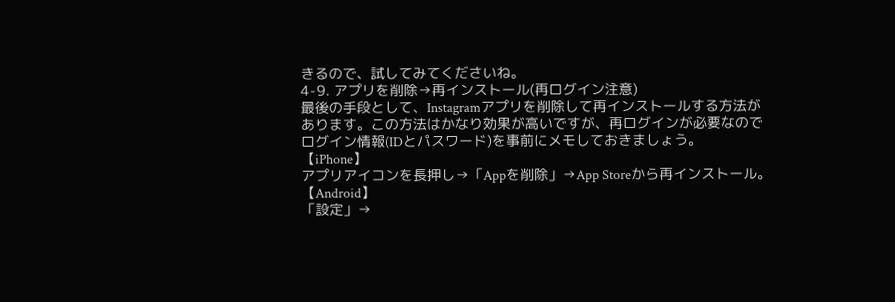きるので、試してみてくださいね。
4-9. アプリを削除→再インストール(再ログイン注意)
最後の手段として、Instagramアプリを削除して再インストールする方法があります。この方法はかなり効果が高いですが、再ログインが必要なのでログイン情報(IDとパスワード)を事前にメモしておきましょう。
【iPhone】
アプリアイコンを長押し→「Appを削除」→App Storeから再インストール。
【Android】
「設定」→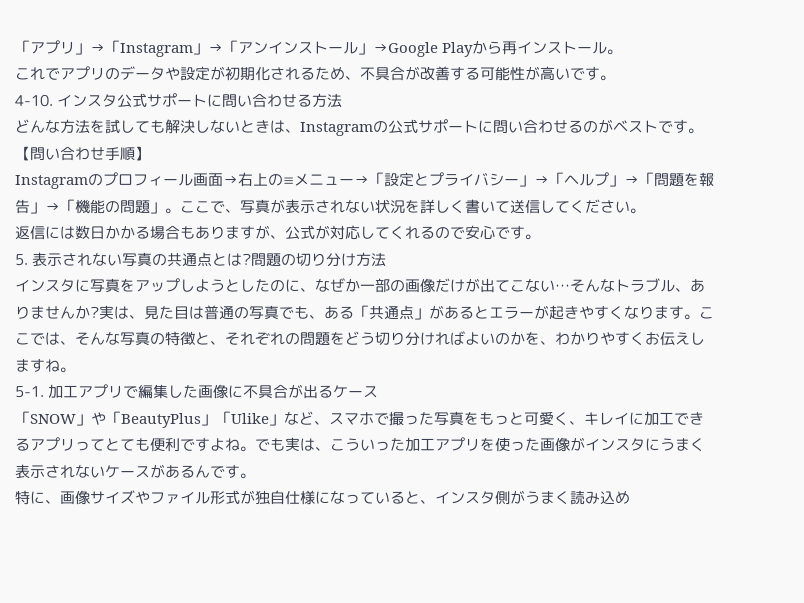「アプリ」→「Instagram」→「アンインストール」→Google Playから再インストール。
これでアプリのデータや設定が初期化されるため、不具合が改善する可能性が高いです。
4-10. インスタ公式サポートに問い合わせる方法
どんな方法を試しても解決しないときは、Instagramの公式サポートに問い合わせるのがベストです。
【問い合わせ手順】
Instagramのプロフィール画面→右上の≡メニュー→「設定とプライバシー」→「ヘルプ」→「問題を報告」→「機能の問題」。ここで、写真が表示されない状況を詳しく書いて送信してください。
返信には数日かかる場合もありますが、公式が対応してくれるので安心です。
5. 表示されない写真の共通点とは?問題の切り分け方法
インスタに写真をアップしようとしたのに、なぜか一部の画像だけが出てこない…そんなトラブル、ありませんか?実は、見た目は普通の写真でも、ある「共通点」があるとエラーが起きやすくなります。ここでは、そんな写真の特徴と、それぞれの問題をどう切り分ければよいのかを、わかりやすくお伝えしますね。
5-1. 加工アプリで編集した画像に不具合が出るケース
「SNOW」や「BeautyPlus」「Ulike」など、スマホで撮った写真をもっと可愛く、キレイに加工できるアプリってとても便利ですよね。でも実は、こういった加工アプリを使った画像がインスタにうまく表示されないケースがあるんです。
特に、画像サイズやファイル形式が独自仕様になっていると、インスタ側がうまく読み込め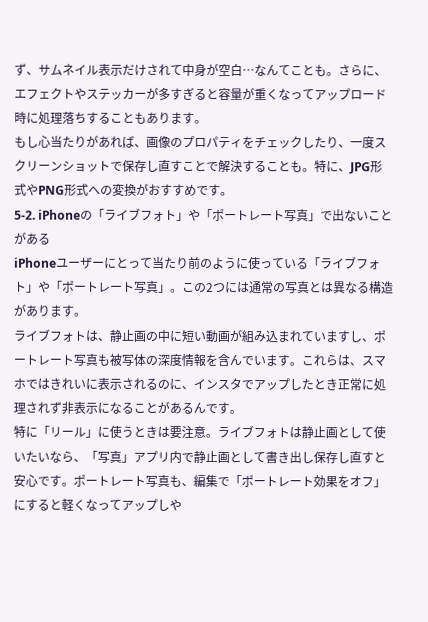ず、サムネイル表示だけされて中身が空白…なんてことも。さらに、エフェクトやステッカーが多すぎると容量が重くなってアップロード時に処理落ちすることもあります。
もし心当たりがあれば、画像のプロパティをチェックしたり、一度スクリーンショットで保存し直すことで解決することも。特に、JPG形式やPNG形式への変換がおすすめです。
5-2. iPhoneの「ライブフォト」や「ポートレート写真」で出ないことがある
iPhoneユーザーにとって当たり前のように使っている「ライブフォト」や「ポートレート写真」。この2つには通常の写真とは異なる構造があります。
ライブフォトは、静止画の中に短い動画が組み込まれていますし、ポートレート写真も被写体の深度情報を含んでいます。これらは、スマホではきれいに表示されるのに、インスタでアップしたとき正常に処理されず非表示になることがあるんです。
特に「リール」に使うときは要注意。ライブフォトは静止画として使いたいなら、「写真」アプリ内で静止画として書き出し保存し直すと安心です。ポートレート写真も、編集で「ポートレート効果をオフ」にすると軽くなってアップしや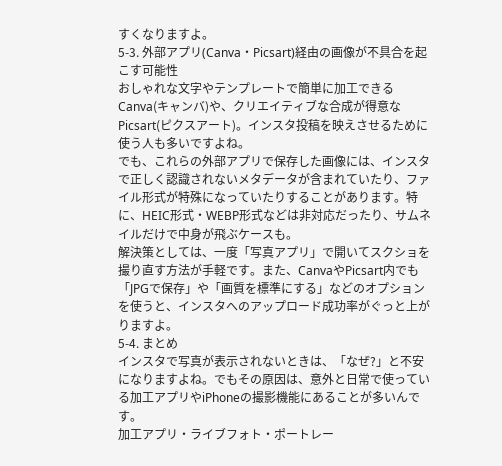すくなりますよ。
5-3. 外部アプリ(Canva・Picsart)経由の画像が不具合を起こす可能性
おしゃれな文字やテンプレートで簡単に加工できるCanva(キャンバ)や、クリエイティブな合成が得意なPicsart(ピクスアート)。インスタ投稿を映えさせるために使う人も多いですよね。
でも、これらの外部アプリで保存した画像には、インスタで正しく認識されないメタデータが含まれていたり、ファイル形式が特殊になっていたりすることがあります。特に、HEIC形式・WEBP形式などは非対応だったり、サムネイルだけで中身が飛ぶケースも。
解決策としては、一度「写真アプリ」で開いてスクショを撮り直す方法が手軽です。また、CanvaやPicsart内でも「JPGで保存」や「画質を標準にする」などのオプションを使うと、インスタへのアップロード成功率がぐっと上がりますよ。
5-4. まとめ
インスタで写真が表示されないときは、「なぜ?」と不安になりますよね。でもその原因は、意外と日常で使っている加工アプリやiPhoneの撮影機能にあることが多いんです。
加工アプリ・ライブフォト・ポートレー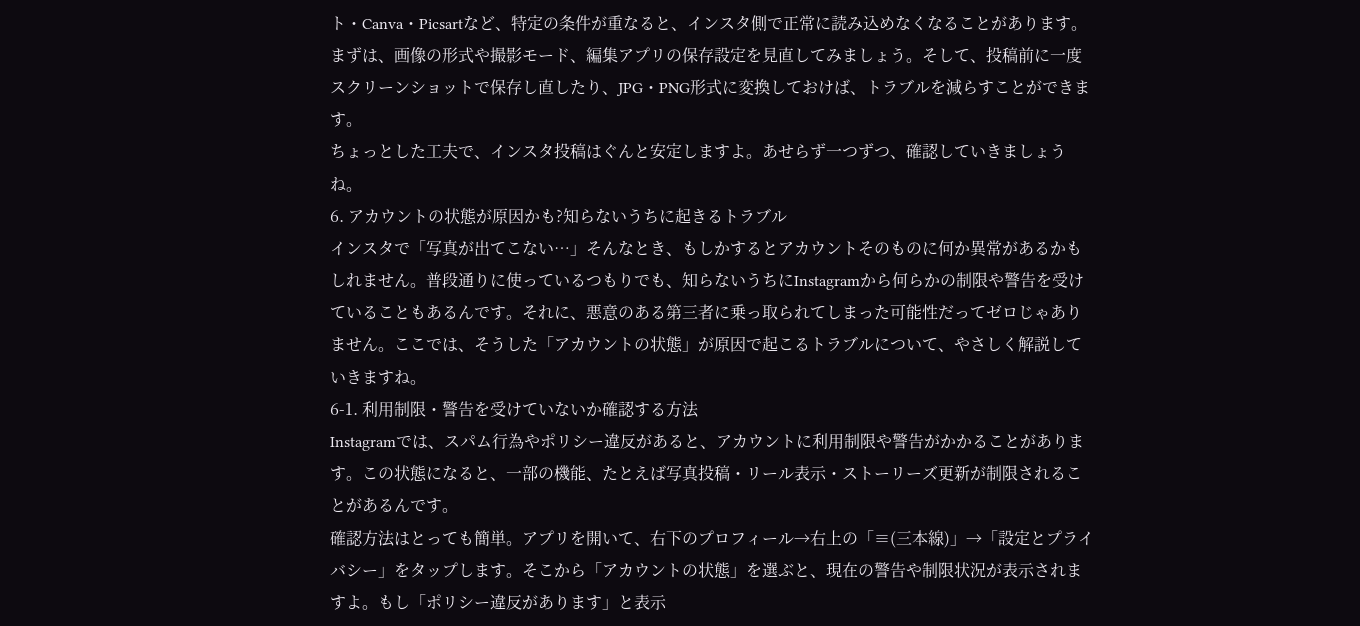ト・Canva・Picsartなど、特定の条件が重なると、インスタ側で正常に読み込めなくなることがあります。
まずは、画像の形式や撮影モード、編集アプリの保存設定を見直してみましょう。そして、投稿前に一度スクリーンショットで保存し直したり、JPG・PNG形式に変換しておけば、トラブルを減らすことができます。
ちょっとした工夫で、インスタ投稿はぐんと安定しますよ。あせらず一つずつ、確認していきましょうね。
6. アカウントの状態が原因かも?知らないうちに起きるトラブル
インスタで「写真が出てこない…」そんなとき、もしかするとアカウントそのものに何か異常があるかもしれません。普段通りに使っているつもりでも、知らないうちにInstagramから何らかの制限や警告を受けていることもあるんです。それに、悪意のある第三者に乗っ取られてしまった可能性だってゼロじゃありません。ここでは、そうした「アカウントの状態」が原因で起こるトラブルについて、やさしく解説していきますね。
6-1. 利用制限・警告を受けていないか確認する方法
Instagramでは、スパム行為やポリシー違反があると、アカウントに利用制限や警告がかかることがあります。この状態になると、一部の機能、たとえば写真投稿・リール表示・ストーリーズ更新が制限されることがあるんです。
確認方法はとっても簡単。アプリを開いて、右下のプロフィール→右上の「≡(三本線)」→「設定とプライバシー」をタップします。そこから「アカウントの状態」を選ぶと、現在の警告や制限状況が表示されますよ。もし「ポリシー違反があります」と表示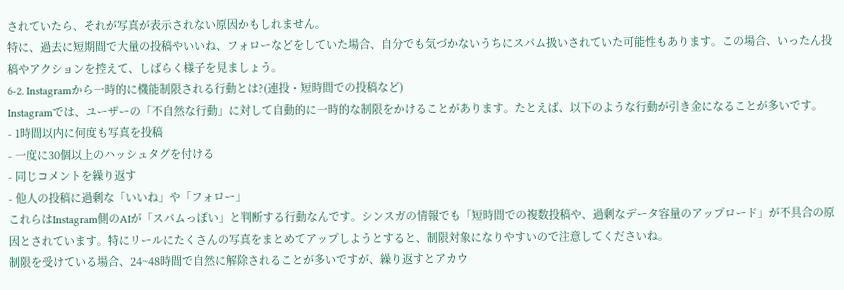されていたら、それが写真が表示されない原因かもしれません。
特に、過去に短期間で大量の投稿やいいね、フォローなどをしていた場合、自分でも気づかないうちにスパム扱いされていた可能性もあります。この場合、いったん投稿やアクションを控えて、しばらく様子を見ましょう。
6-2. Instagramから一時的に機能制限される行動とは?(連投・短時間での投稿など)
Instagramでは、ユーザーの「不自然な行動」に対して自動的に一時的な制限をかけることがあります。たとえば、以下のような行動が引き金になることが多いです。
- 1時間以内に何度も写真を投稿
- 一度に30個以上のハッシュタグを付ける
- 同じコメントを繰り返す
- 他人の投稿に過剰な「いいね」や「フォロー」
これらはInstagram側のAIが「スパムっぽい」と判断する行動なんです。シンスガの情報でも「短時間での複数投稿や、過剰なデータ容量のアップロード」が不具合の原因とされています。特にリールにたくさんの写真をまとめてアップしようとすると、制限対象になりやすいので注意してくださいね。
制限を受けている場合、24~48時間で自然に解除されることが多いですが、繰り返すとアカウ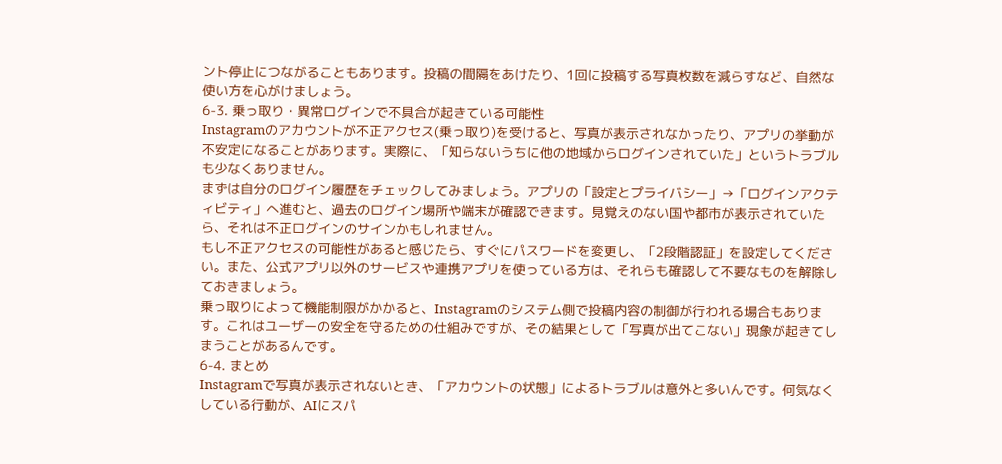ント停止につながることもあります。投稿の間隔をあけたり、1回に投稿する写真枚数を減らすなど、自然な使い方を心がけましょう。
6-3. 乗っ取り・異常ログインで不具合が起きている可能性
Instagramのアカウントが不正アクセス(乗っ取り)を受けると、写真が表示されなかったり、アプリの挙動が不安定になることがあります。実際に、「知らないうちに他の地域からログインされていた」というトラブルも少なくありません。
まずは自分のログイン履歴をチェックしてみましょう。アプリの「設定とプライバシー」→「ログインアクティビティ」へ進むと、過去のログイン場所や端末が確認できます。見覚えのない国や都市が表示されていたら、それは不正ログインのサインかもしれません。
もし不正アクセスの可能性があると感じたら、すぐにパスワードを変更し、「2段階認証」を設定してください。また、公式アプリ以外のサービスや連携アプリを使っている方は、それらも確認して不要なものを解除しておきましょう。
乗っ取りによって機能制限がかかると、Instagramのシステム側で投稿内容の制御が行われる場合もあります。これはユーザーの安全を守るための仕組みですが、その結果として「写真が出てこない」現象が起きてしまうことがあるんです。
6-4. まとめ
Instagramで写真が表示されないとき、「アカウントの状態」によるトラブルは意外と多いんです。何気なくしている行動が、AIにスパ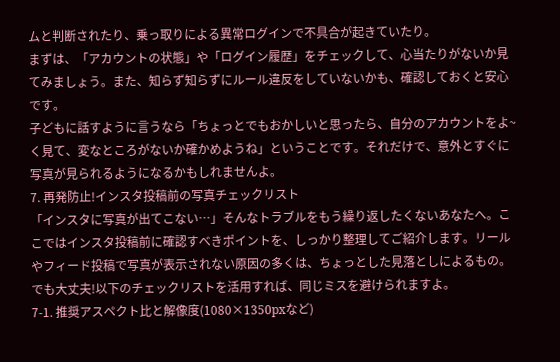ムと判断されたり、乗っ取りによる異常ログインで不具合が起きていたり。
まずは、「アカウントの状態」や「ログイン履歴」をチェックして、心当たりがないか見てみましょう。また、知らず知らずにルール違反をしていないかも、確認しておくと安心です。
子どもに話すように言うなら「ちょっとでもおかしいと思ったら、自分のアカウントをよ~く見て、変なところがないか確かめようね」ということです。それだけで、意外とすぐに写真が見られるようになるかもしれませんよ。
7. 再発防止!インスタ投稿前の写真チェックリスト
「インスタに写真が出てこない…」そんなトラブルをもう繰り返したくないあなたへ。ここではインスタ投稿前に確認すべきポイントを、しっかり整理してご紹介します。リールやフィード投稿で写真が表示されない原因の多くは、ちょっとした見落としによるもの。でも大丈夫!以下のチェックリストを活用すれば、同じミスを避けられますよ。
7-1. 推奨アスペクト比と解像度(1080×1350pxなど)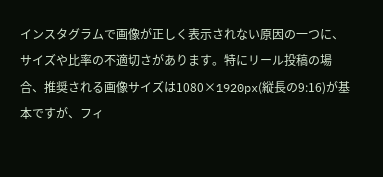インスタグラムで画像が正しく表示されない原因の一つに、サイズや比率の不適切さがあります。特にリール投稿の場合、推奨される画像サイズは1080×1920px(縦長の9:16)が基本ですが、フィ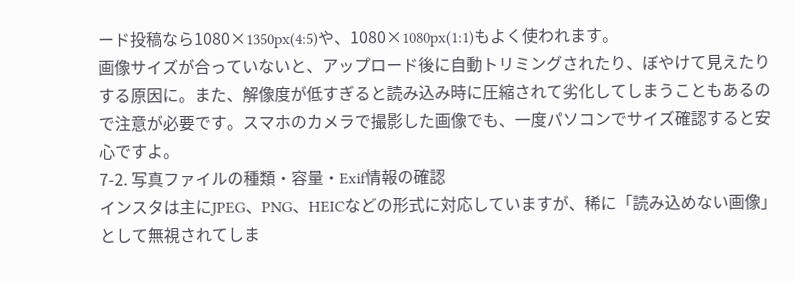ード投稿なら1080×1350px(4:5)や、1080×1080px(1:1)もよく使われます。
画像サイズが合っていないと、アップロード後に自動トリミングされたり、ぼやけて見えたりする原因に。また、解像度が低すぎると読み込み時に圧縮されて劣化してしまうこともあるので注意が必要です。スマホのカメラで撮影した画像でも、一度パソコンでサイズ確認すると安心ですよ。
7-2. 写真ファイルの種類・容量・Exif情報の確認
インスタは主にJPEG、PNG、HEICなどの形式に対応していますが、稀に「読み込めない画像」として無視されてしま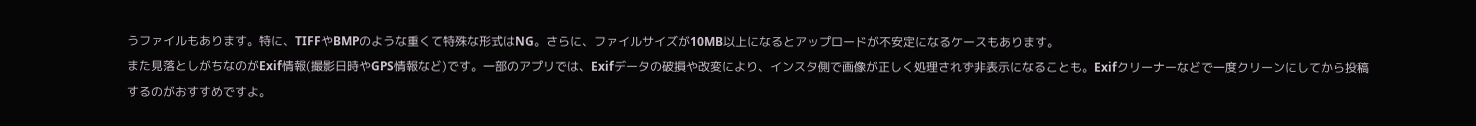うファイルもあります。特に、TIFFやBMPのような重くて特殊な形式はNG。さらに、ファイルサイズが10MB以上になるとアップロードが不安定になるケースもあります。
また見落としがちなのがExif情報(撮影日時やGPS情報など)です。一部のアプリでは、Exifデータの破損や改変により、インスタ側で画像が正しく処理されず非表示になることも。Exifクリーナーなどで一度クリーンにしてから投稿するのがおすすめですよ。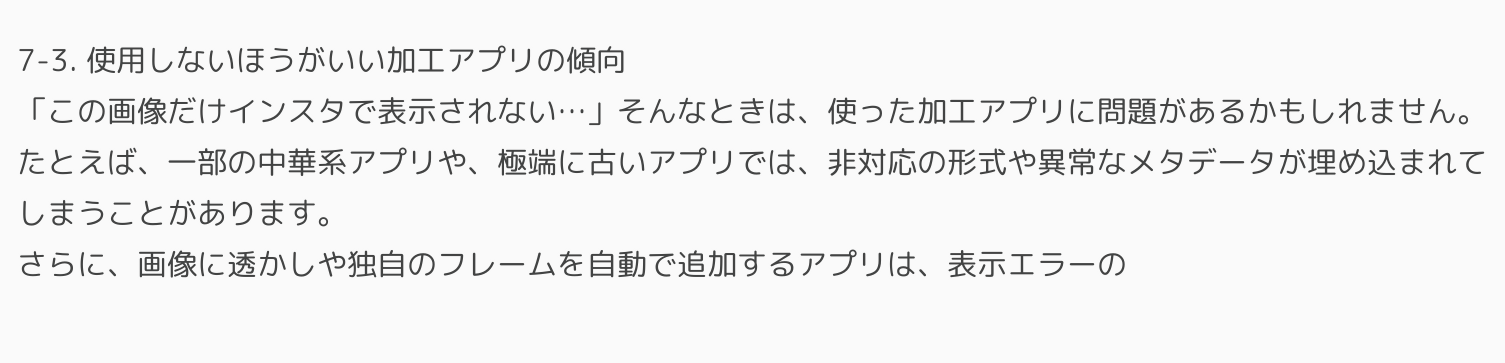7-3. 使用しないほうがいい加工アプリの傾向
「この画像だけインスタで表示されない…」そんなときは、使った加工アプリに問題があるかもしれません。たとえば、一部の中華系アプリや、極端に古いアプリでは、非対応の形式や異常なメタデータが埋め込まれてしまうことがあります。
さらに、画像に透かしや独自のフレームを自動で追加するアプリは、表示エラーの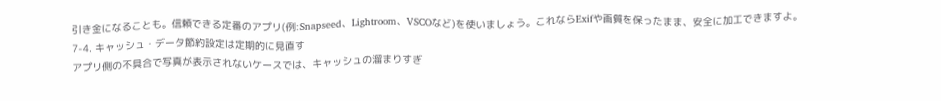引き金になることも。信頼できる定番のアプリ(例:Snapseed、Lightroom、VSCOなど)を使いましょう。これならExifや画質を保ったまま、安全に加工できますよ。
7-4. キャッシュ・データ節約設定は定期的に見直す
アプリ側の不具合で写真が表示されないケースでは、キャッシュの溜まりすぎ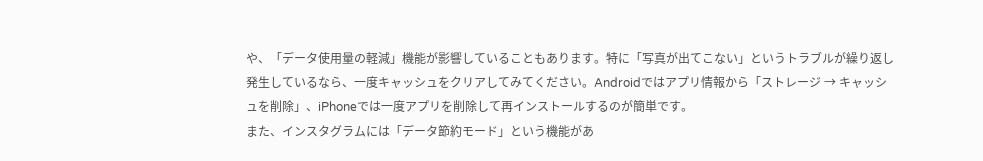や、「データ使用量の軽減」機能が影響していることもあります。特に「写真が出てこない」というトラブルが繰り返し発生しているなら、一度キャッシュをクリアしてみてください。Androidではアプリ情報から「ストレージ → キャッシュを削除」、iPhoneでは一度アプリを削除して再インストールするのが簡単です。
また、インスタグラムには「データ節約モード」という機能があ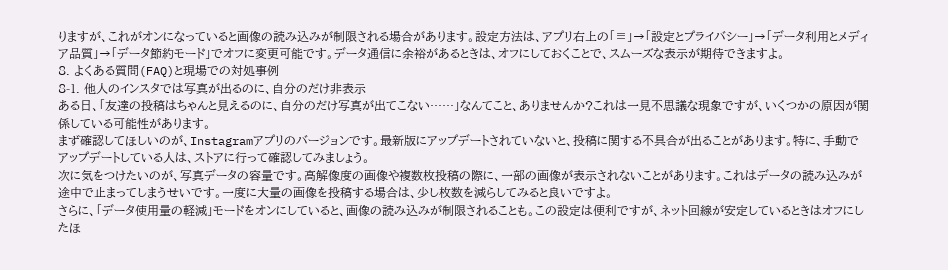りますが、これがオンになっていると画像の読み込みが制限される場合があります。設定方法は、アプリ右上の「≡」→「設定とプライバシー」→「データ利用とメディア品質」→「データ節約モード」でオフに変更可能です。データ通信に余裕があるときは、オフにしておくことで、スムーズな表示が期待できますよ。
8. よくある質問(FAQ)と現場での対処事例
8-1. 他人のインスタでは写真が出るのに、自分のだけ非表示
ある日、「友達の投稿はちゃんと見えるのに、自分のだけ写真が出てこない……」なんてこと、ありませんか?これは一見不思議な現象ですが、いくつかの原因が関係している可能性があります。
まず確認してほしいのが、Instagramアプリのバージョンです。最新版にアップデートされていないと、投稿に関する不具合が出ることがあります。特に、手動でアップデートしている人は、ストアに行って確認してみましょう。
次に気をつけたいのが、写真データの容量です。高解像度の画像や複数枚投稿の際に、一部の画像が表示されないことがあります。これはデータの読み込みが途中で止まってしまうせいです。一度に大量の画像を投稿する場合は、少し枚数を減らしてみると良いですよ。
さらに、「データ使用量の軽減」モードをオンにしていると、画像の読み込みが制限されることも。この設定は便利ですが、ネット回線が安定しているときはオフにしたほ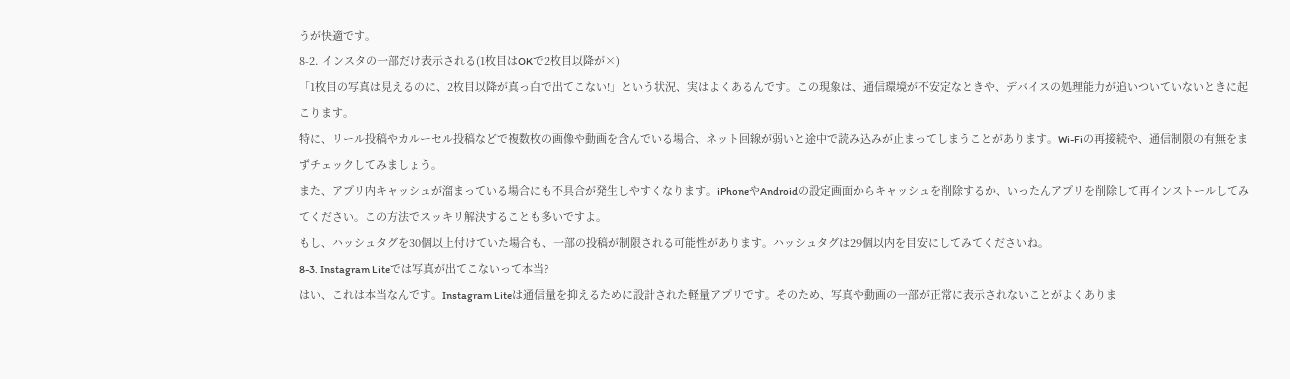うが快適です。
8-2. インスタの一部だけ表示される(1枚目はOKで2枚目以降が×)
「1枚目の写真は見えるのに、2枚目以降が真っ白で出てこない!」という状況、実はよくあるんです。この現象は、通信環境が不安定なときや、デバイスの処理能力が追いついていないときに起こります。
特に、リール投稿やカルーセル投稿などで複数枚の画像や動画を含んでいる場合、ネット回線が弱いと途中で読み込みが止まってしまうことがあります。Wi-Fiの再接続や、通信制限の有無をまずチェックしてみましょう。
また、アプリ内キャッシュが溜まっている場合にも不具合が発生しやすくなります。iPhoneやAndroidの設定画面からキャッシュを削除するか、いったんアプリを削除して再インストールしてみてください。この方法でスッキリ解決することも多いですよ。
もし、ハッシュタグを30個以上付けていた場合も、一部の投稿が制限される可能性があります。ハッシュタグは29個以内を目安にしてみてくださいね。
8-3. Instagram Liteでは写真が出てこないって本当?
はい、これは本当なんです。Instagram Liteは通信量を抑えるために設計された軽量アプリです。そのため、写真や動画の一部が正常に表示されないことがよくありま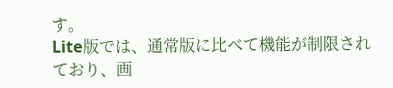す。
Lite版では、通常版に比べて機能が制限されており、画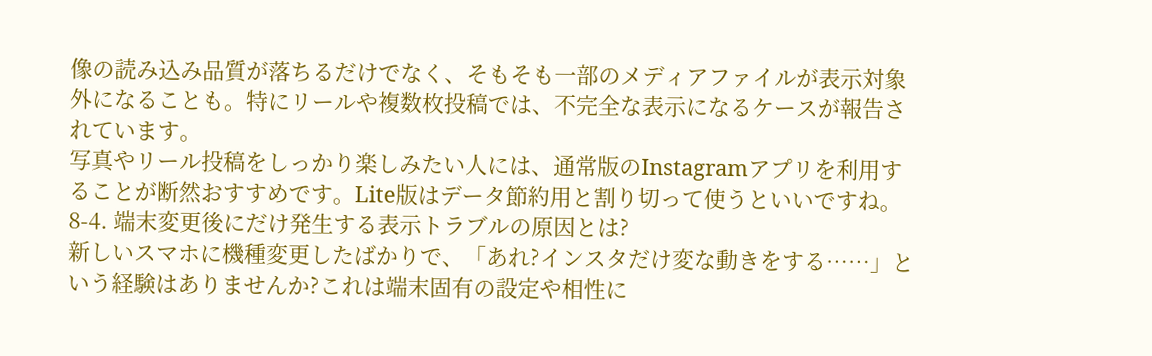像の読み込み品質が落ちるだけでなく、そもそも一部のメディアファイルが表示対象外になることも。特にリールや複数枚投稿では、不完全な表示になるケースが報告されています。
写真やリール投稿をしっかり楽しみたい人には、通常版のInstagramアプリを利用することが断然おすすめです。Lite版はデータ節約用と割り切って使うといいですね。
8-4. 端末変更後にだけ発生する表示トラブルの原因とは?
新しいスマホに機種変更したばかりで、「あれ?インスタだけ変な動きをする……」という経験はありませんか?これは端末固有の設定や相性に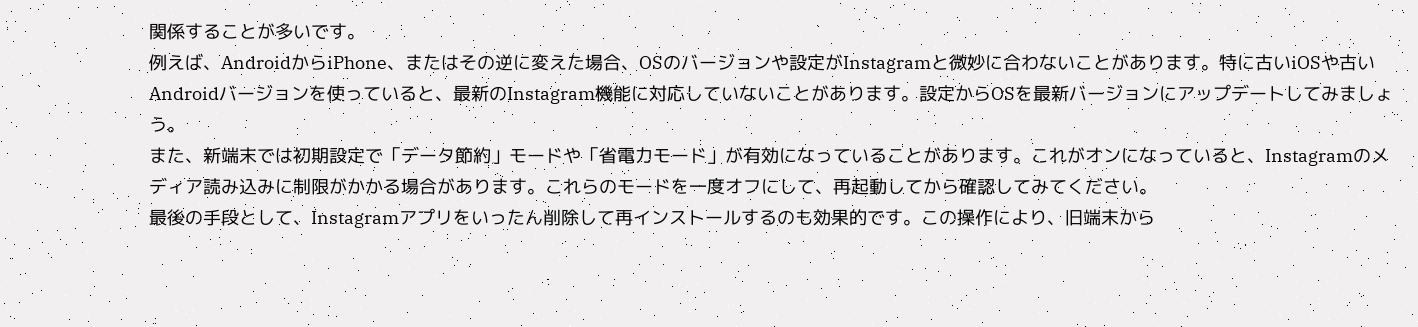関係することが多いです。
例えば、AndroidからiPhone、またはその逆に変えた場合、OSのバージョンや設定がInstagramと微妙に合わないことがあります。特に古いiOSや古いAndroidバージョンを使っていると、最新のInstagram機能に対応していないことがあります。設定からOSを最新バージョンにアップデートしてみましょう。
また、新端末では初期設定で「データ節約」モードや「省電力モード」が有効になっていることがあります。これがオンになっていると、Instagramのメディア読み込みに制限がかかる場合があります。これらのモードを一度オフにして、再起動してから確認してみてください。
最後の手段として、Instagramアプリをいったん削除して再インストールするのも効果的です。この操作により、旧端末から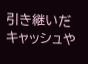引き継いだキャッシュや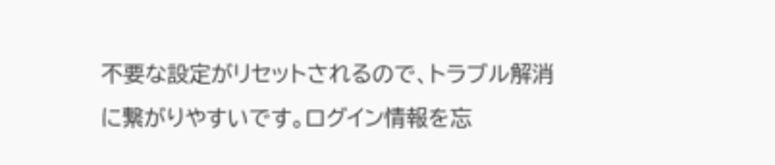不要な設定がリセットされるので、トラブル解消に繋がりやすいです。ログイン情報を忘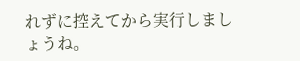れずに控えてから実行しましょうね。